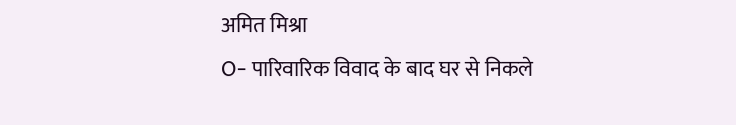अमित मिश्रा
O- पारिवारिक विवाद के बाद घर से निकले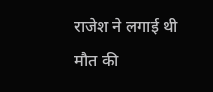राजेश ने लगाई थी मौत की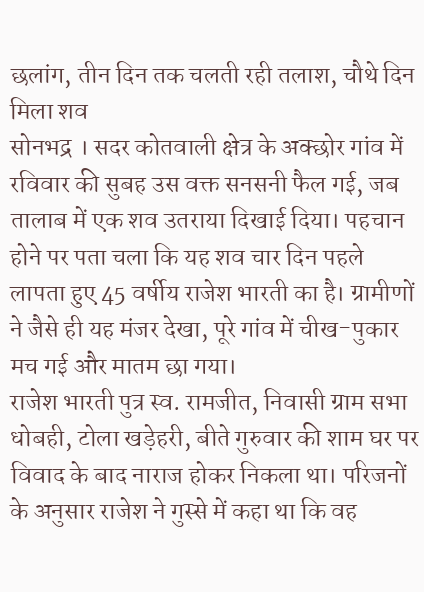छलांग, तीन दिन तक चलती रही तलाश, चौथे दिन मिला शव
सोनभद्र । सदर कोतवाली क्षेत्र के अक्छोर गांव में रविवार की सुबह उस वक्त सनसनी फैल गई, जब तालाब में एक शव उतराया दिखाई दिया। पहचान होने पर पता चला कि यह शव चार दिन पहले लापता हुए 45 वर्षीय राजेश भारती का है। ग्रामीणों ने जैसे ही यह मंजर देखा, पूरे गांव में चीख-पुकार मच गई और मातम छा गया।
राजेश भारती पुत्र स्व. रामजीत, निवासी ग्राम सभा धोबही, टोला खड़ेहरी, बीते गुरुवार की शाम घर पर विवाद के बाद नाराज होकर निकला था। परिजनों के अनुसार राजेश ने गुस्से में कहा था कि वह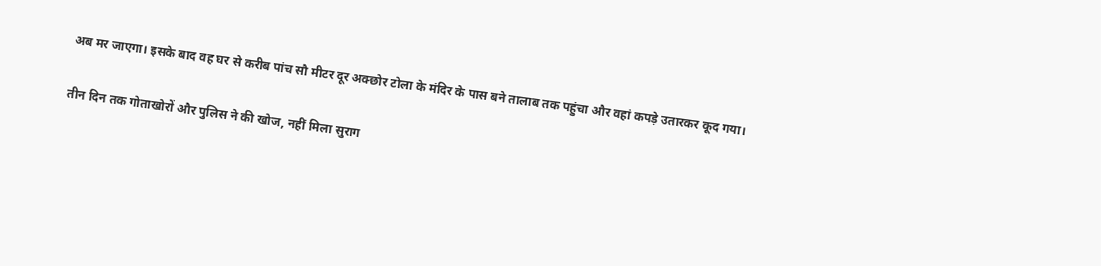अब मर जाएगा। इसके बाद वह घर से करीब पांच सौ मीटर दूर अक्छोर टोला के मंदिर के पास बने तालाब तक पहुंचा और वहां कपड़े उतारकर कूद गया।

तीन दिन तक गोताखोरों और पुलिस ने की खोज, नहीं मिला सुराग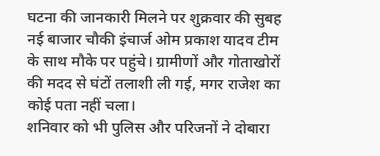घटना की जानकारी मिलने पर शुक्रवार की सुबह नई बाजार चौकी इंचार्ज ओम प्रकाश यादव टीम के साथ मौके पर पहुंचे। ग्रामीणों और गोताखोरों की मदद से घंटों तलाशी ली गई, मगर राजेश का कोई पता नहीं चला।
शनिवार को भी पुलिस और परिजनों ने दोबारा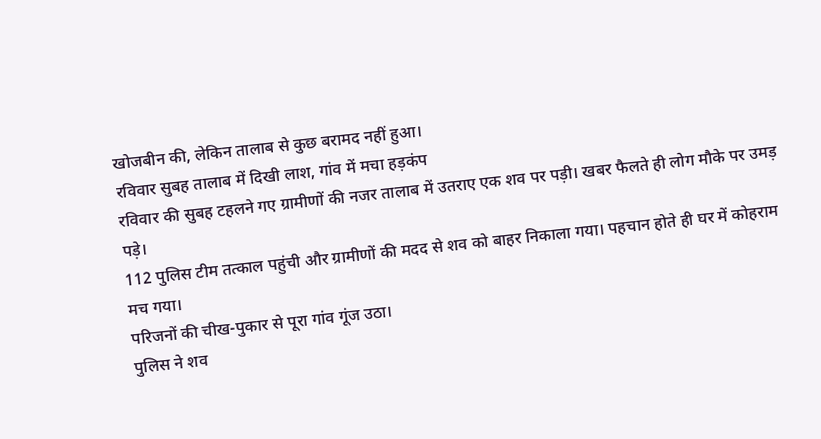खोजबीन की, लेकिन तालाब से कुछ बरामद नहीं हुआ।
रविवार सुबह तालाब में दिखी लाश, गांव में मचा हड़कंप
रविवार की सुबह टहलने गए ग्रामीणों की नजर तालाब में उतराए एक शव पर पड़ी। खबर फैलते ही लोग मौके पर उमड़ पड़े।
112 पुलिस टीम तत्काल पहुंची और ग्रामीणों की मदद से शव को बाहर निकाला गया। पहचान होते ही घर में कोहराम मच गया।
परिजनों की चीख-पुकार से पूरा गांव गूंज उठा।
पुलिस ने शव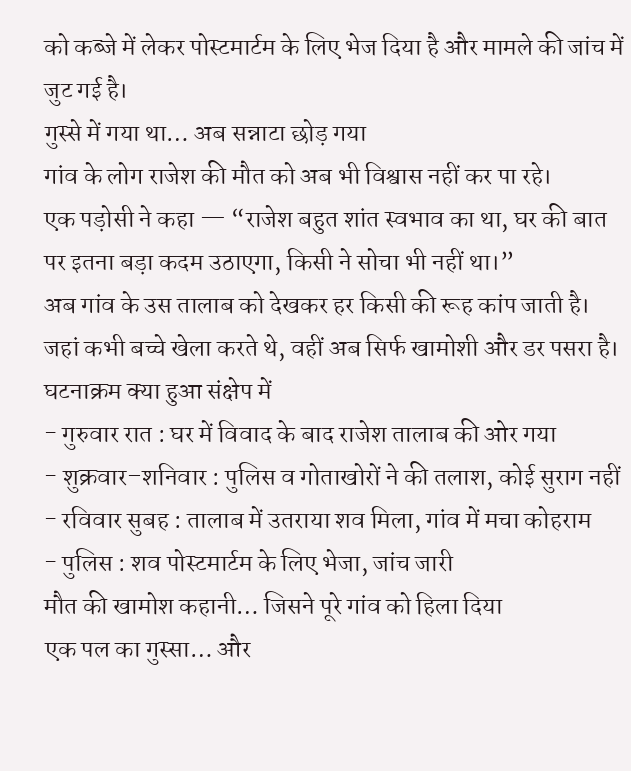को कब्जे में लेकर पोस्टमार्टम के लिए भेज दिया है और मामले की जांच में जुट गई है।
गुस्से में गया था… अब सन्नाटा छोड़ गया
गांव के लोग राजेश की मौत को अब भी विश्वास नहीं कर पा रहे।
एक पड़ोसी ने कहा — “राजेश बहुत शांत स्वभाव का था, घर की बात पर इतना बड़ा कदम उठाएगा, किसी ने सोचा भी नहीं था।”
अब गांव के उस तालाब को देखकर हर किसी की रूह कांप जाती है।
जहां कभी बच्चे खेला करते थे, वहीं अब सिर्फ खामोशी और डर पसरा है।
घटनाक्रम क्या हुआ संक्षेप में
- गुरुवार रात : घर में विवाद के बाद राजेश तालाब की ओर गया
- शुक्रवार–शनिवार : पुलिस व गोताखोरों ने की तलाश, कोई सुराग नहीं
- रविवार सुबह : तालाब में उतराया शव मिला, गांव में मचा कोहराम
- पुलिस : शव पोस्टमार्टम के लिए भेजा, जांच जारी
मौत की खामोश कहानी… जिसने पूरे गांव को हिला दिया
एक पल का गुस्सा… और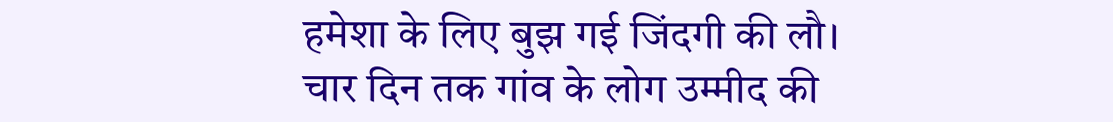हमेशा के लिए बुझ गई जिंदगी की लौ।
चार दिन तक गांव के लोग उम्मीद की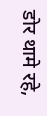डोर थामे रहे,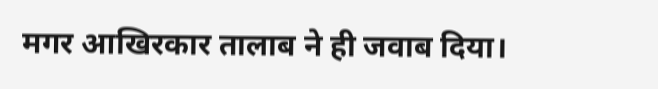मगर आखिरकार तालाब ने ही जवाब दिया।